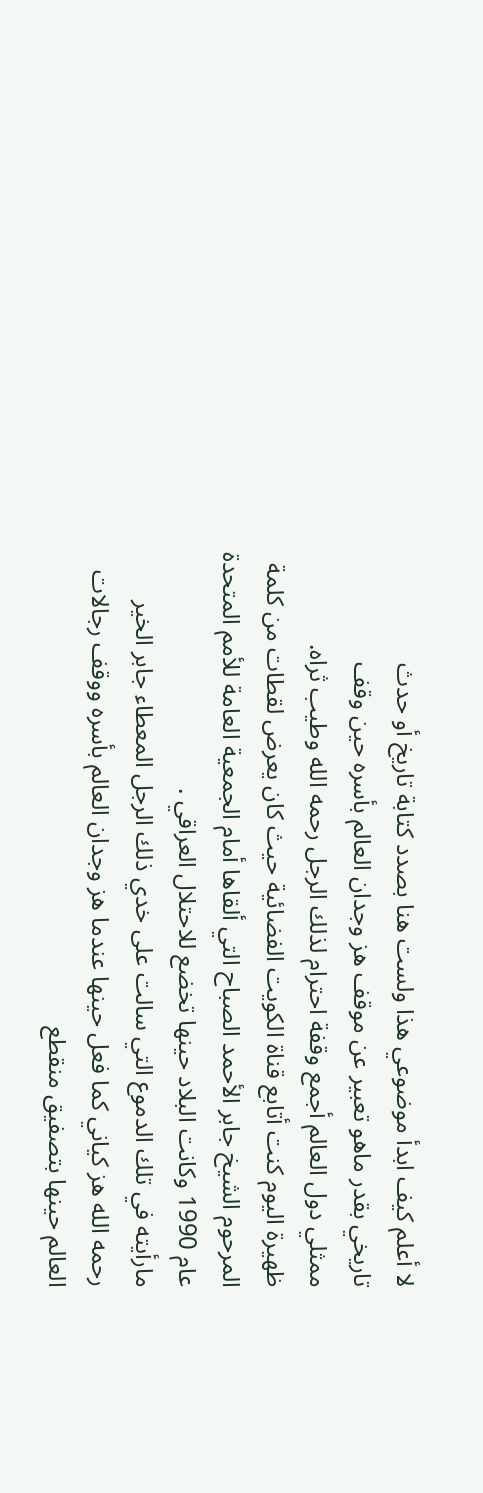لا أعلم كيف ابدأ موضوعي هذا ولست هنا بصدد كتابة تاريخ أو حدث
تاريخي بقدر ماهو تعبير عن موقف هز وجدان العالم بأسره حين وقف
ممثلي دول العالم أجمع وقفة احترام لذلك الرجل رحمه الله وطيب ثراه.
ظهيرة اليوم كنت أتابع قناة الكويت الفضائية حيث كان يعرض لقطات من كلمة
المرحوم الشيخ جابر الأحمد الصباح التي ألقاها أمام الجمعية العامة للأمم المتحدة
عام 1990 وكانت البلاد حينها تخضع للاحتلال العراقي .
مارأيته في تلك الدموع التي سالت على خدي ذلك الرجل المعطاء جابر الخير
رحمه الله هز كياني كما فعل حينها عندما هز وجدان العالم بأسره ووقف رجالات
العالم حينها بتصفيق منقطع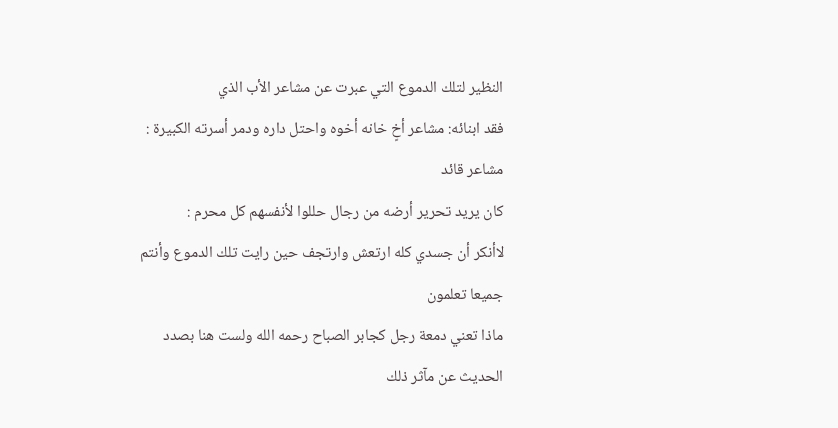النظير لتلك الدموع التي عبرت عن مشاعر الأب الذي
فقد ابنائه: مشاعر أخٍ خانه أخوه واحتل داره ودمر أسرته الكبيرة : مشاعر قائد
كان يريد تحرير أرضه من رجال حللوا لأنفسهم كل محرم :
لاأنكر أن جسدي كله ارتعش وارتجف حين رايت تلك الدموع وأنتم جميعا تعلمون
ماذا تعني دمعة رجل كجابر الصباح رحمه الله ولست هنا بصدد الحديث عن مآثر ذلك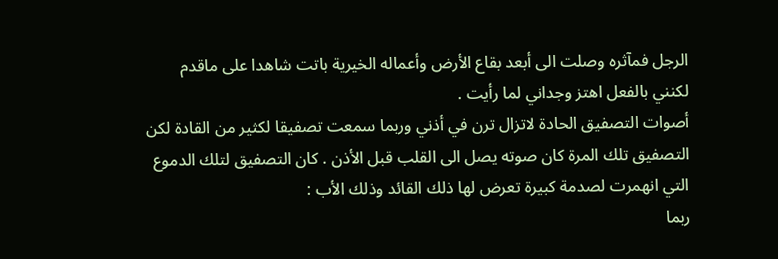الرجل فمآثره وصلت الى أبعد بقاع الأرض وأعماله الخيرية باتت شاهدا على ماقدم
لكنني بالفعل اهتز وجداني لما رأيت .
أصوات التصفيق الحادة لاتزال ترن في أذني وربما سمعت تصفيقا لكثير من القادة لكن
التصفيق تلك المرة كان صوته يصل الى القلب قبل الأذن . كان التصفيق لتلك الدموع
التي انهمرت لصدمة كبيرة تعرض لها ذلك القائد وذلك الأب :
ربما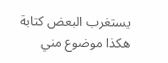يستغرب البعض كتابة هكذا موضوع مني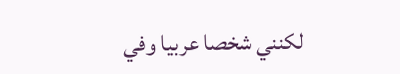لكنني شخصا عربيا وفي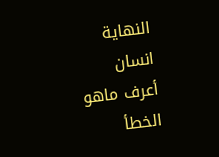النهاية انسان
أعرف ماهو الخطأ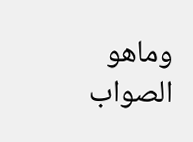وماهو الصواب